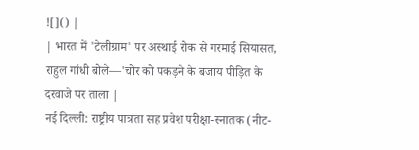![]() |
| भारत में 'टेलीग्राम' पर अस्थाई रोक से गरमाई सियासत, राहुल गांधी बोले—'चोर को पकड़ने के बजाय पीड़ित के दरवाजे पर ताला |
नई दिल्ली: राष्ट्रीय पात्रता सह प्रवेश परीक्षा-स्नातक (नीट-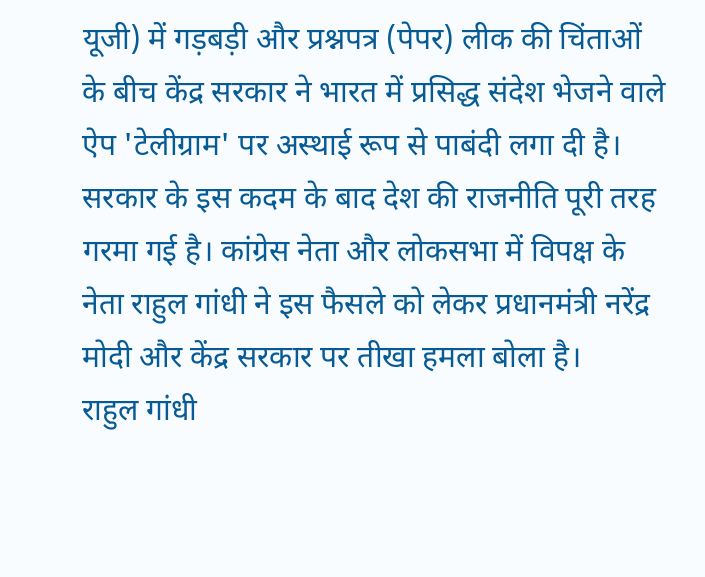यूजी) में गड़बड़ी और प्रश्नपत्र (पेपर) लीक की चिंताओं के बीच केंद्र सरकार ने भारत में प्रसिद्ध संदेश भेजने वाले ऐप 'टेलीग्राम' पर अस्थाई रूप से पाबंदी लगा दी है। सरकार के इस कदम के बाद देश की राजनीति पूरी तरह गरमा गई है। कांग्रेस नेता और लोकसभा में विपक्ष के नेता राहुल गांधी ने इस फैसले को लेकर प्रधानमंत्री नरेंद्र मोदी और केंद्र सरकार पर तीखा हमला बोला है।
राहुल गांधी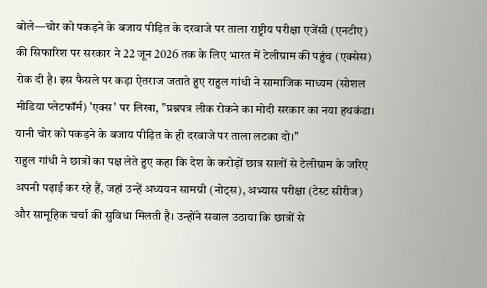बोले—चोर को पकड़ने के बजाय पीड़ित के दरवाजे पर ताला राष्ट्रीय परीक्षा एजेंसी (एनटीए) की सिफारिश पर सरकार ने 22 जून 2026 तक के लिए भारत में टेलीग्राम की पहुंच (एक्सेस) रोक दी है। इस फैसले पर कड़ा ऐतराज जताते हुए राहुल गांधी ने सामाजिक माध्यम (सोशल मीडिया प्लेटफॉर्म) 'एक्स' पर लिखा, "प्रश्नपत्र लीक रोकने का मोदी सरकार का नया हथकंडा। यानी चोर को पकड़ने के बजाय पीड़ित के ही दरवाजे पर ताला लटका दो।"
राहुल गांधी ने छात्रों का पक्ष लेते हुए कहा कि देश के करोड़ों छात्र सालों से टेलीग्राम के जरिए अपनी पढ़ाई कर रहे हैं, जहां उन्हें अध्ययन सामग्री (नोट्स), अभ्यास परीक्षा (टेस्ट सीरीज) और सामूहिक चर्चा की सुविधा मिलती है। उन्होंने सवाल उठाया कि छात्रों से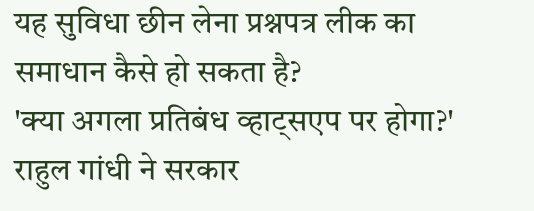यह सुविधा छीन लेना प्रश्नपत्र लीक का समाधान कैसे हो सकता है?
'क्या अगला प्रतिबंध व्हाट्सएप पर होगा?' राहुल गांधी ने सरकार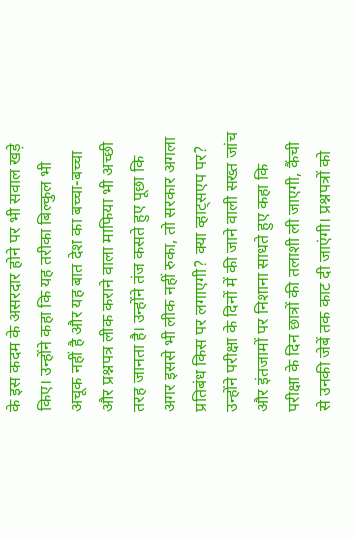के इस कदम के असरदार होने पर भी सवाल खड़े किए। उन्होंने कहा कि यह तरीका बिल्कुल भी अचूक नहीं है और यह बात देश का बच्चा-बच्चा और प्रश्नपत्र लीक कराने वाला माफिया भी अच्छी तरह जानता है। उन्होंने तंज कसते हुए पूछा कि अगर इससे भी लीक नहीं रुका, तो सरकार अगला प्रतिबंध किस पर लगाएगी? क्या व्हाट्सएप पर?
उन्होंने परीक्षा के दिनों में की जाने वाली सख्त जांच और इंतजामों पर निशाना साधते हुए कहा कि परीक्षा के दिन छात्रों की तलाशी ली जाएगी, कैंची से उनकी जेबें तक काट दी जाएंगी। प्रश्नपत्रों को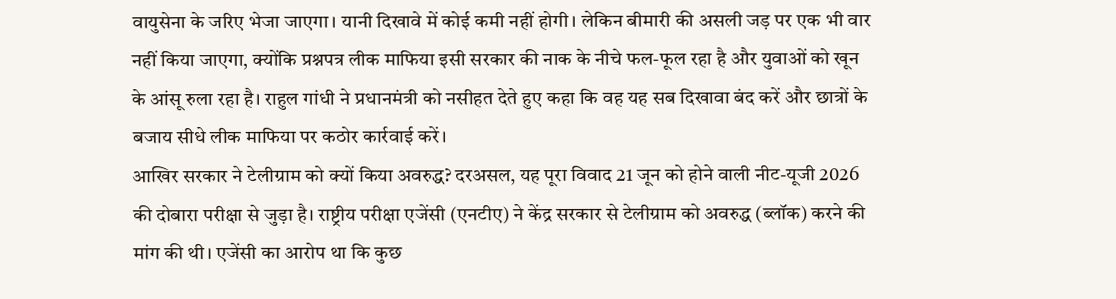वायुसेना के जरिए भेजा जाएगा। यानी दिखावे में कोई कमी नहीं होगी। लेकिन बीमारी की असली जड़ पर एक भी वार नहीं किया जाएगा, क्योंकि प्रश्नपत्र लीक माफिया इसी सरकार की नाक के नीचे फल-फूल रहा है और युवाओं को खून के आंसू रुला रहा है। राहुल गांधी ने प्रधानमंत्री को नसीहत देते हुए कहा कि वह यह सब दिखावा बंद करें और छात्रों के बजाय सीधे लीक माफिया पर कठोर कार्रवाई करें।
आखिर सरकार ने टेलीग्राम को क्यों किया अवरुद्ध? दरअसल, यह पूरा विवाद 21 जून को होने वाली नीट-यूजी 2026 की दोबारा परीक्षा से जुड़ा है। राष्ट्रीय परीक्षा एजेंसी (एनटीए) ने केंद्र सरकार से टेलीग्राम को अवरुद्ध (ब्लॉक) करने की मांग की थी। एजेंसी का आरोप था कि कुछ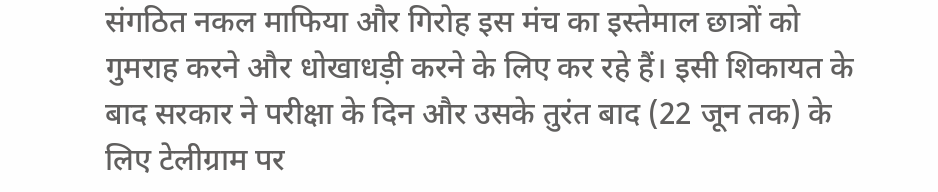संगठित नकल माफिया और गिरोह इस मंच का इस्तेमाल छात्रों को गुमराह करने और धोखाधड़ी करने के लिए कर रहे हैं। इसी शिकायत के बाद सरकार ने परीक्षा के दिन और उसके तुरंत बाद (22 जून तक) के लिए टेलीग्राम पर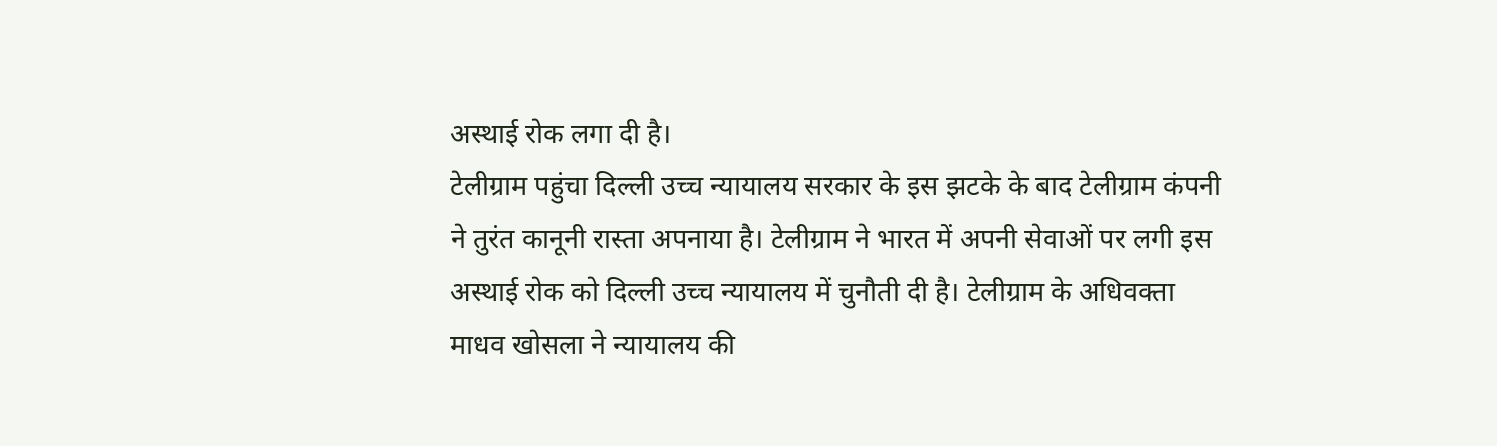अस्थाई रोक लगा दी है।
टेलीग्राम पहुंचा दिल्ली उच्च न्यायालय सरकार के इस झटके के बाद टेलीग्राम कंपनी ने तुरंत कानूनी रास्ता अपनाया है। टेलीग्राम ने भारत में अपनी सेवाओं पर लगी इस अस्थाई रोक को दिल्ली उच्च न्यायालय में चुनौती दी है। टेलीग्राम के अधिवक्ता माधव खोसला ने न्यायालय की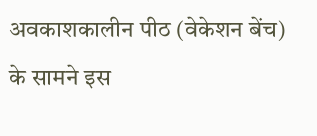अवकाशकालीन पीठ (वेकेशन बेंच) के सामने इस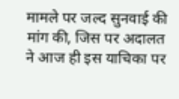मामले पर जल्द सुनवाई की मांग की, जिस पर अदालत ने आज ही इस याचिका पर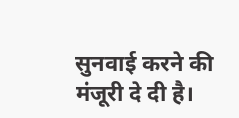सुनवाई करने की मंजूरी दे दी है।